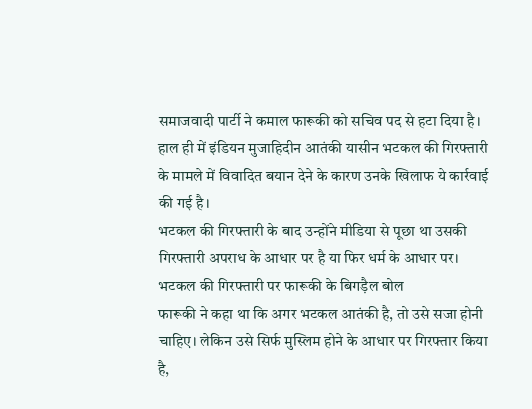समाजवादी पार्टी ने कमाल फारूकी को सचिव पद से हटा दिया है। हाल ही में इंडियन मुजाहिदीन आतंकी यासीन भटकल की गिरफ्तारी के मामले में विवादित बयान देने के कारण उनके खिलाफ ये कार्रवाई की गई है।
भटकल की गिरफ्तारी के बाद उन्होंने मीडिया से पूछा था उसकी गिरफ्तारी अपराध के आधार पर है या फिर धर्म के आधार पर।
भटकल की गिरफ्तारी पर फारूकी के बिगड़ैल बोल
फारूकी ने कहा था कि अगर भटकल आतंकी है, तो उसे सजा होनी चाहिए। लेकिन उसे सिर्फ मुस्लिम होने के आधार पर गिरफ्तार किया है,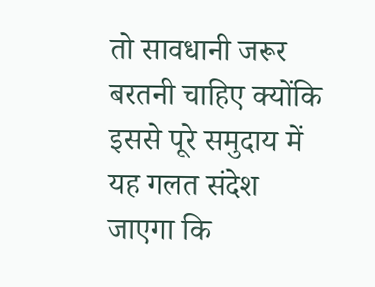तो सावधानी जरूर बरतनी चाहिए क्योंकि इससे पूरे समुदाय में यह गलत संदेश जाएगा कि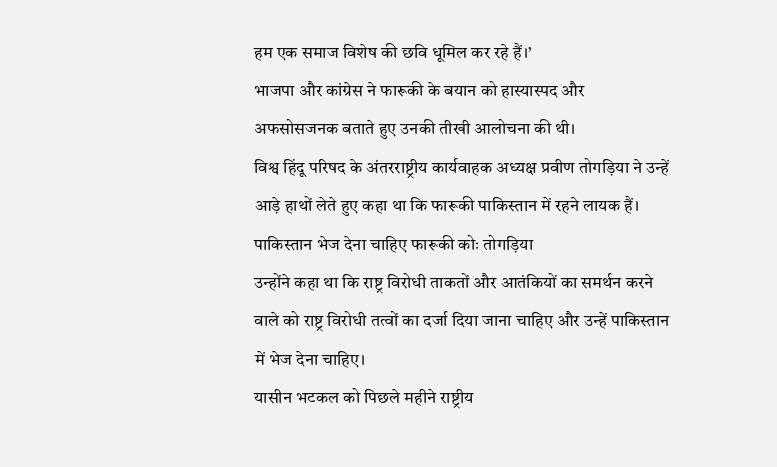हम एक समाज विशेष की छवि धूमिल कर रहे हैं।’
भाजपा और कांग्रेस ने फारूकी के बयान को हास्यास्पद और अफसोसजनक बताते हुए उनकी तीखी आलोचना की थी।
विश्व हिंदू परिषद के अंतरराष्ट्रीय कार्यवाहक अध्यक्ष प्रवीण तोगड़िया ने उन्हें आड़े हाथों लेते हुए कहा था कि फारूकी पाकिस्तान में रहने लायक हैं।
पाकिस्तान भेज देना चाहिए फारूकी कोः तोगड़िया
उन्होंने कहा था कि राष्ट्र विरोधी ताकतों और आतंकियों का समर्थन करने वाले को राष्ट्र विरोधी तत्वों का दर्जा दिया जाना चाहिए और उन्हें पाकिस्तान में भेज देना चाहिए।
यासीन भटकल को पिछले महीने राष्ट्रीय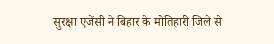सुरक्षा एजेंसी ने बिहार के मोतिहारी जिले से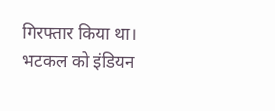गिरफ्तार किया था। भटकल को इंडियन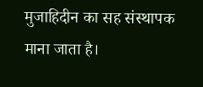मुजाहिदीन का सह संस्थापक माना जाता है।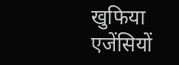खुफिया एजेंसियों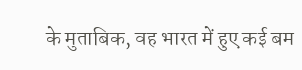के मुताबिक, वह भारत में हुए कई बम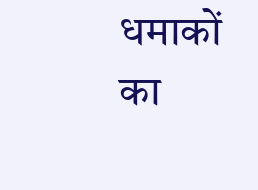धमाकों का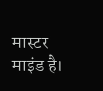मास्टर माइंड है।